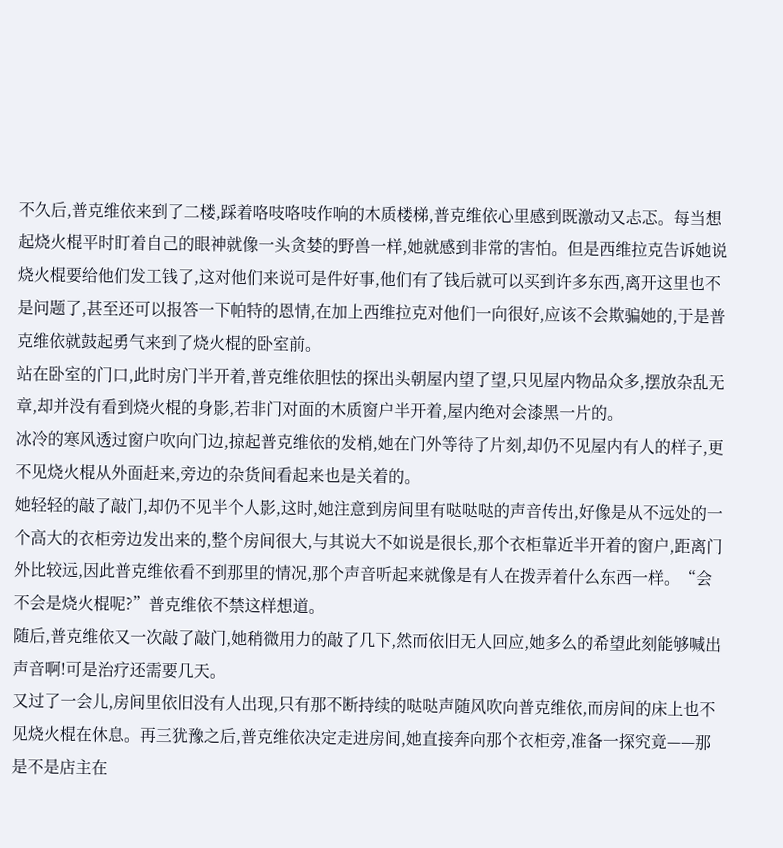不久后,普克维依来到了二楼,踩着咯吱咯吱作响的木质楼梯,普克维依心里感到既激动又忐忑。每当想起烧火棍平时盯着自己的眼神就像一头贪婪的野兽一样,她就感到非常的害怕。但是西维拉克告诉她说烧火棍要给他们发工钱了,这对他们来说可是件好事,他们有了钱后就可以买到许多东西,离开这里也不是问题了,甚至还可以报答一下帕特的恩情,在加上西维拉克对他们一向很好,应该不会欺骗她的,于是普克维依就鼓起勇气来到了烧火棍的卧室前。
站在卧室的门口,此时房门半开着,普克维依胆怯的探出头朝屋内望了望,只见屋内物品众多,摆放杂乱无章,却并没有看到烧火棍的身影,若非门对面的木质窗户半开着,屋内绝对会漆黑一片的。
冰冷的寒风透过窗户吹向门边,掠起普克维依的发梢,她在门外等待了片刻,却仍不见屋内有人的样子,更不见烧火棍从外面赶来,旁边的杂货间看起来也是关着的。
她轻轻的敲了敲门,却仍不见半个人影,这时,她注意到房间里有哒哒哒的声音传出,好像是从不远处的一个高大的衣柜旁边发出来的,整个房间很大,与其说大不如说是很长,那个衣柜靠近半开着的窗户,距离门外比较远,因此普克维依看不到那里的情况,那个声音听起来就像是有人在拨弄着什么东西一样。“会不会是烧火棍呢?”普克维依不禁这样想道。
随后,普克维依又一次敲了敲门,她稍微用力的敲了几下,然而依旧无人回应,她多么的希望此刻能够喊出声音啊!可是治疗还需要几天。
又过了一会儿,房间里依旧没有人出现,只有那不断持续的哒哒声随风吹向普克维依,而房间的床上也不见烧火棍在休息。再三犹豫之后,普克维依决定走进房间,她直接奔向那个衣柜旁,准备一探究竟——那是不是店主在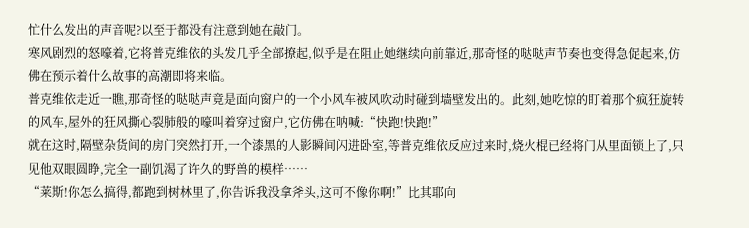忙什么发出的声音呢?以至于都没有注意到她在敲门。
寒风剧烈的怒嚎着,它将普克维依的头发几乎全部撩起,似乎是在阻止她继续向前靠近,那奇怪的哒哒声节奏也变得急促起来,仿佛在预示着什么故事的高潮即将来临。
普克维依走近一瞧,那奇怪的哒哒声竟是面向窗户的一个小风车被风吹动时碰到墙壁发出的。此刻,她吃惊的盯着那个疯狂旋转的风车,屋外的狂风撕心裂肺般的嚎叫着穿过窗户,它仿佛在呐喊:“快跑!快跑!”
就在这时,隔壁杂货间的房门突然打开,一个漆黑的人影瞬间闪进卧室,等普克维依反应过来时,烧火棍已经将门从里面锁上了,只见他双眼圆睁,完全一副饥渴了许久的野兽的模样……
“莱斯!你怎么搞得,都跑到树林里了,你告诉我没拿斧头,这可不像你啊!”比其耶向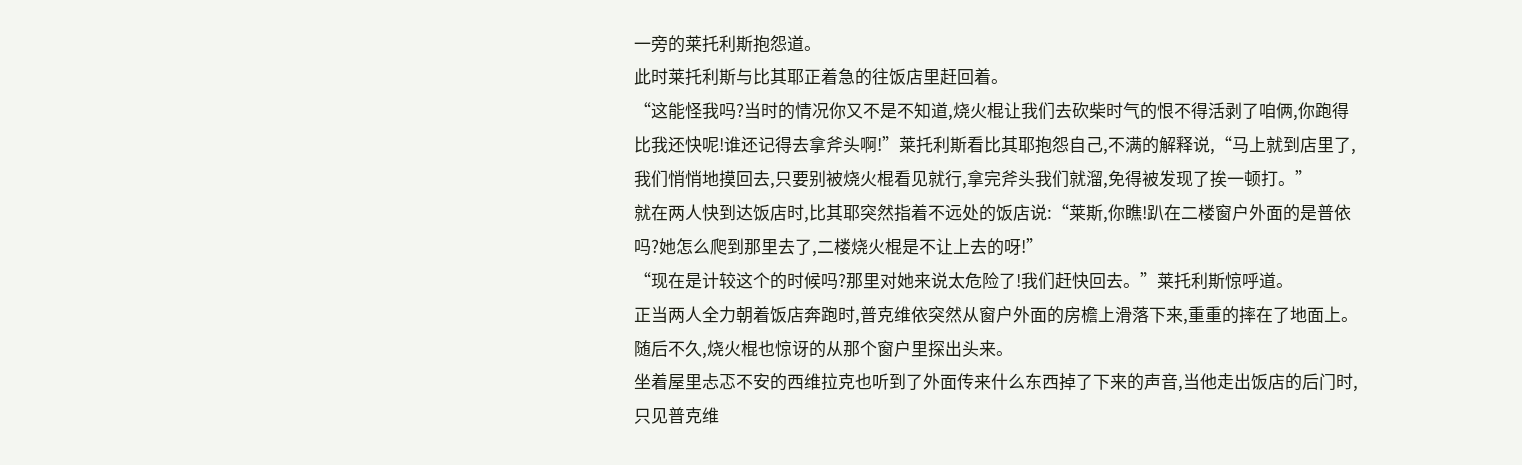一旁的莱托利斯抱怨道。
此时莱托利斯与比其耶正着急的往饭店里赶回着。
“这能怪我吗?当时的情况你又不是不知道,烧火棍让我们去砍柴时气的恨不得活剥了咱俩,你跑得比我还快呢!谁还记得去拿斧头啊!”莱托利斯看比其耶抱怨自己,不满的解释说,“马上就到店里了,我们悄悄地摸回去,只要别被烧火棍看见就行,拿完斧头我们就溜,免得被发现了挨一顿打。”
就在两人快到达饭店时,比其耶突然指着不远处的饭店说:“莱斯,你瞧!趴在二楼窗户外面的是普依吗?她怎么爬到那里去了,二楼烧火棍是不让上去的呀!”
“现在是计较这个的时候吗?那里对她来说太危险了!我们赶快回去。”莱托利斯惊呼道。
正当两人全力朝着饭店奔跑时,普克维依突然从窗户外面的房檐上滑落下来,重重的摔在了地面上。随后不久,烧火棍也惊讶的从那个窗户里探出头来。
坐着屋里忐忑不安的西维拉克也听到了外面传来什么东西掉了下来的声音,当他走出饭店的后门时,只见普克维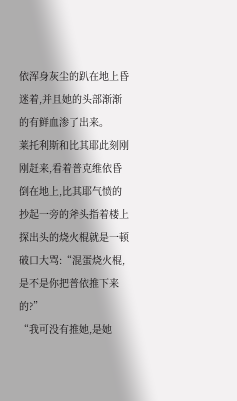依浑身灰尘的趴在地上昏迷着,并且她的头部渐渐的有鲜血渗了出来。
莱托利斯和比其耶此刻刚刚赶来,看着普克维依昏倒在地上,比其耶气愤的抄起一旁的斧头指着楼上探出头的烧火棍就是一顿破口大骂:“混蛋烧火棍,是不是你把普依推下来的?”
“我可没有推她,是她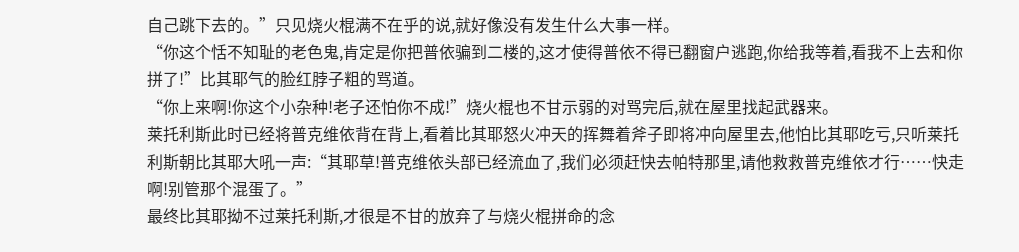自己跳下去的。”只见烧火棍满不在乎的说,就好像没有发生什么大事一样。
“你这个恬不知耻的老色鬼,肯定是你把普依骗到二楼的,这才使得普依不得已翻窗户逃跑,你给我等着,看我不上去和你拼了!”比其耶气的脸红脖子粗的骂道。
“你上来啊!你这个小杂种!老子还怕你不成!”烧火棍也不甘示弱的对骂完后,就在屋里找起武器来。
莱托利斯此时已经将普克维依背在背上,看着比其耶怒火冲天的挥舞着斧子即将冲向屋里去,他怕比其耶吃亏,只听莱托利斯朝比其耶大吼一声:“其耶草!普克维依头部已经流血了,我们必须赶快去帕特那里,请他救救普克维依才行……快走啊!别管那个混蛋了。”
最终比其耶拗不过莱托利斯,才很是不甘的放弃了与烧火棍拼命的念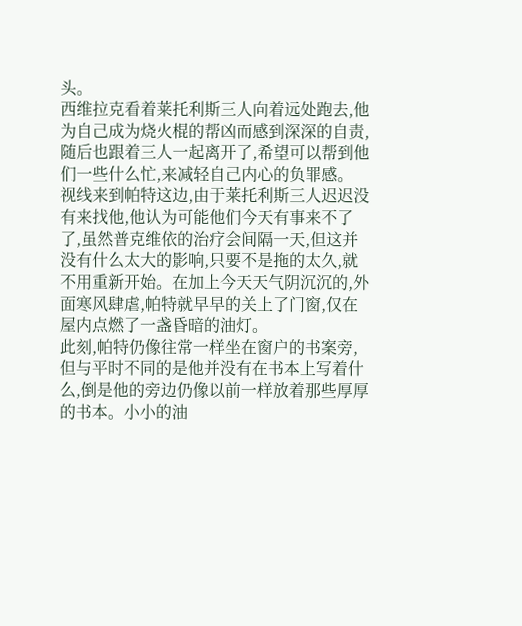头。
西维拉克看着莱托利斯三人向着远处跑去,他为自己成为烧火棍的帮凶而感到深深的自责,随后也跟着三人一起离开了,希望可以帮到他们一些什么忙,来减轻自己内心的负罪感。
视线来到帕特这边,由于莱托利斯三人迟迟没有来找他,他认为可能他们今天有事来不了了,虽然普克维依的治疗会间隔一天,但这并没有什么太大的影响,只要不是拖的太久,就不用重新开始。在加上今天天气阴沉沉的,外面寒风肆虐,帕特就早早的关上了门窗,仅在屋内点燃了一盏昏暗的油灯。
此刻,帕特仍像往常一样坐在窗户的书案旁,但与平时不同的是他并没有在书本上写着什么,倒是他的旁边仍像以前一样放着那些厚厚的书本。小小的油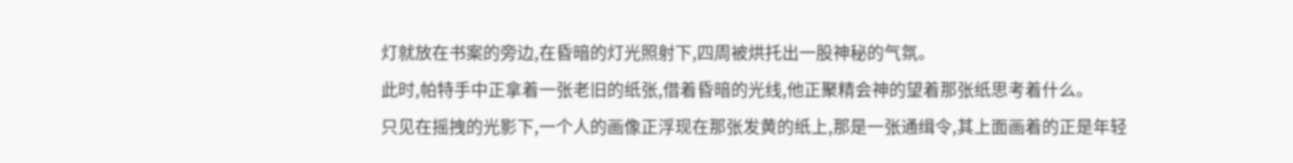灯就放在书案的旁边,在昏暗的灯光照射下,四周被烘托出一股神秘的气氛。
此时,帕特手中正拿着一张老旧的纸张,借着昏暗的光线,他正聚精会神的望着那张纸思考着什么。
只见在摇拽的光影下,一个人的画像正浮现在那张发黄的纸上,那是一张通缉令,其上面画着的正是年轻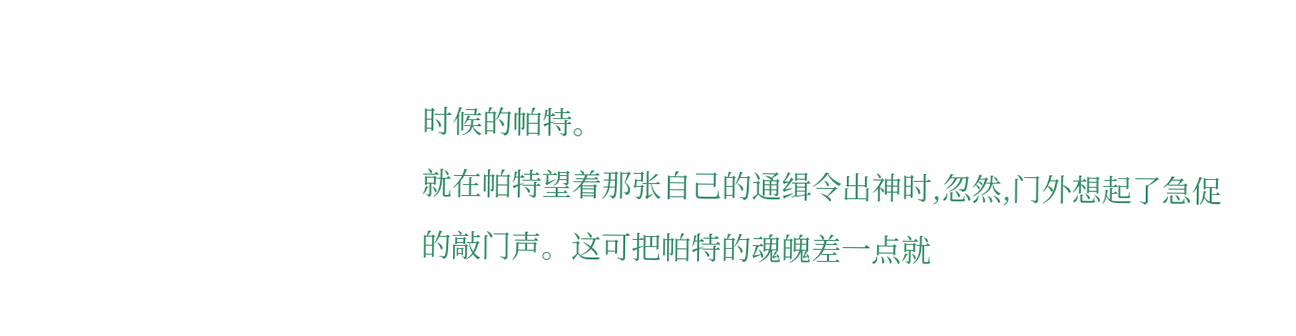时候的帕特。
就在帕特望着那张自己的通缉令出神时,忽然,门外想起了急促的敲门声。这可把帕特的魂魄差一点就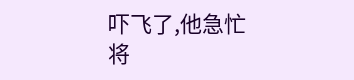吓飞了,他急忙将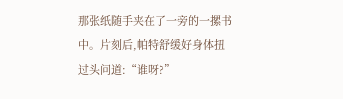那张纸随手夹在了一旁的一摞书中。片刻后,帕特舒缓好身体扭过头问道:“谁呀?”